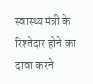स्वास्थ्य मंत्री के रिश्तेदार होने का दावा करने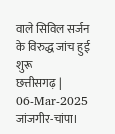वाले सिविल सर्जन के विरुद्ध जांच हुई शुरू
छत्तीसगढ़ |
06-Mar-2025
जांजगीर-चांपा।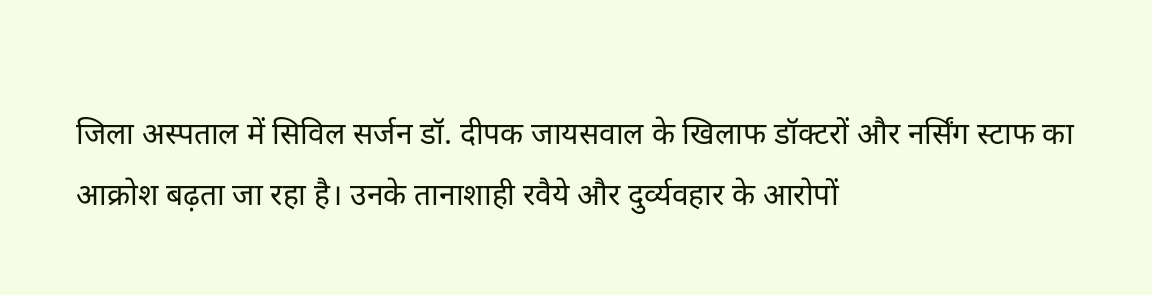जिला अस्पताल में सिविल सर्जन डॉ. दीपक जायसवाल के खिलाफ डॉक्टरों और नर्सिंग स्टाफ का आक्रोश बढ़ता जा रहा है। उनके तानाशाही रवैये और दुर्व्यवहार के आरोपों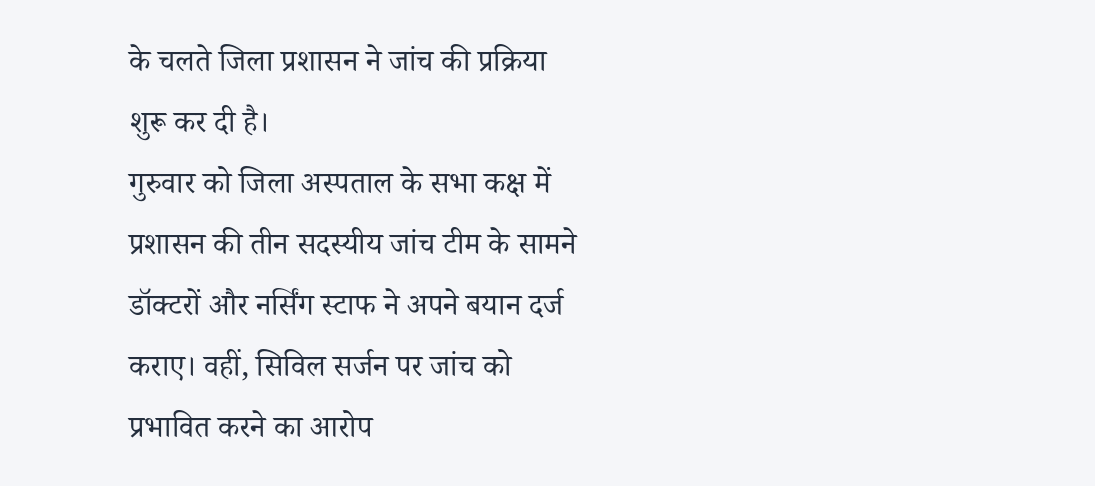के चलते जिला प्रशासन ने जांच की प्रक्रिया शुरू कर दी है।
गुरुवार को जिला अस्पताल के सभा कक्ष में प्रशासन की तीन सदस्यीय जांच टीम के सामने डॉक्टरों और नर्सिंग स्टाफ ने अपने बयान दर्ज कराए। वहीं, सिविल सर्जन पर जांच को प्रभावित करने का आरोप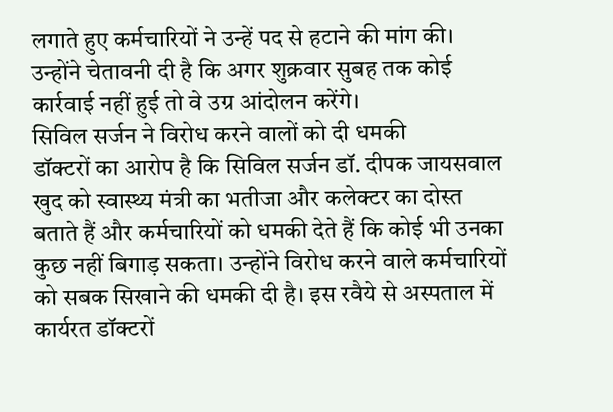लगाते हुए कर्मचारियों ने उन्हें पद से हटाने की मांग की। उन्होंने चेतावनी दी है कि अगर शुक्रवार सुबह तक कोई कार्रवाई नहीं हुई तो वे उग्र आंदोलन करेंगे।
सिविल सर्जन ने विरोध करने वालों को दी धमकी
डॉक्टरों का आरोप है कि सिविल सर्जन डॉ. दीपक जायसवाल खुद को स्वास्थ्य मंत्री का भतीजा और कलेक्टर का दोस्त बताते हैं और कर्मचारियों को धमकी देते हैं कि कोई भी उनका कुछ नहीं बिगाड़ सकता। उन्होंने विरोध करने वाले कर्मचारियों को सबक सिखाने की धमकी दी है। इस रवैये से अस्पताल में कार्यरत डॉक्टरों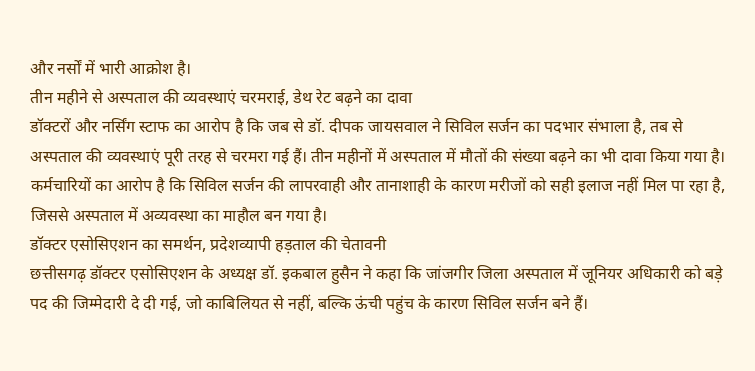और नर्सों में भारी आक्रोश है।
तीन महीने से अस्पताल की व्यवस्थाएं चरमराई, डेथ रेट बढ़ने का दावा
डॉक्टरों और नर्सिंग स्टाफ का आरोप है कि जब से डॉ. दीपक जायसवाल ने सिविल सर्जन का पदभार संभाला है, तब से अस्पताल की व्यवस्थाएं पूरी तरह से चरमरा गई हैं। तीन महीनों में अस्पताल में मौतों की संख्या बढ़ने का भी दावा किया गया है। कर्मचारियों का आरोप है कि सिविल सर्जन की लापरवाही और तानाशाही के कारण मरीजों को सही इलाज नहीं मिल पा रहा है, जिससे अस्पताल में अव्यवस्था का माहौल बन गया है।
डॉक्टर एसोसिएशन का समर्थन, प्रदेशव्यापी हड़ताल की चेतावनी
छत्तीसगढ़ डॉक्टर एसोसिएशन के अध्यक्ष डॉ. इकबाल हुसैन ने कहा कि जांजगीर जिला अस्पताल में जूनियर अधिकारी को बड़े पद की जिम्मेदारी दे दी गई, जो काबिलियत से नहीं, बल्कि ऊंची पहुंच के कारण सिविल सर्जन बने हैं।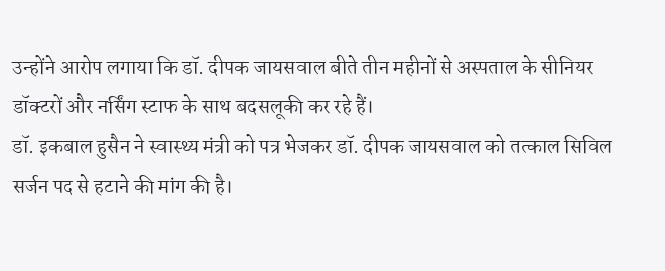उन्होंने आरोप लगाया कि डॉ. दीपक जायसवाल बीते तीन महीनों से अस्पताल के सीनियर डॉक्टरों और नर्सिंग स्टाफ के साथ बदसलूकी कर रहे हैं।
डॉ. इकबाल हुसैन ने स्वास्थ्य मंत्री को पत्र भेजकर डॉ. दीपक जायसवाल को तत्काल सिविल सर्जन पद से हटाने की मांग की है।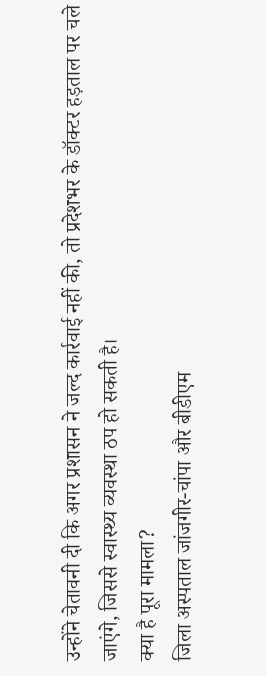उन्होंने चेतावनी दी कि अगर प्रशासन ने जल्द कार्रवाई नहीं की, तो प्रदेशभर के डॉक्टर हड़ताल पर चले जाएंगे, जिससे स्वास्थ्य व्यवस्था ठप हो सकती है।
क्या है पूरा मामला?
जिला अस्पताल जांजगीर-चांपा और बीडीएम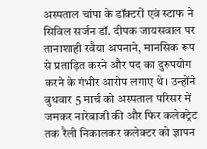अस्पताल चांपा के डॉक्टरों एवं स्टाफ ने सिविल सर्जन डॉ. दीपक जायसवाल पर तानाशाही रवैया अपनाने, मानसिक रूप से प्रताड़ित करने और पद का दुरुपयोग करने के गंभीर आरोप लगाए थे। उन्होंने बुधवार 5 मार्च को अस्पताल परिसर में जमकर नारेबाजी की और फिर कलेक्ट्रेट तक रैली निकालकर कलेक्टर को ज्ञापन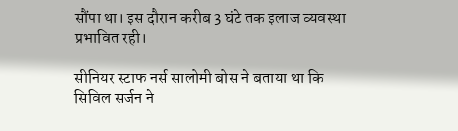सौंपा था। इस दौरान करीब 3 घंटे तक इलाज व्यवस्था प्रभावित रही।

सीनियर स्टाफ नर्स सालोमी बोस ने बताया था कि सिविल सर्जन ने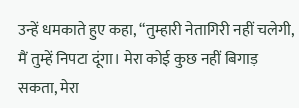उन्हें धमकाते हुए कहा, “तुम्हारी नेतागिरी नहीं चलेगी, मैं तुम्हें निपटा दूंगा। मेरा कोई कुछ नहीं बिगाड़ सकता, मेरा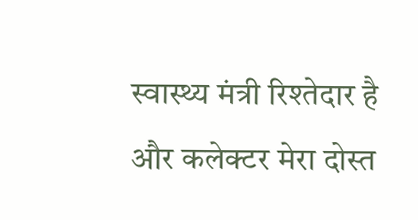स्वास्थ्य मंत्री रिश्तेदार है और कलेक्टर मेरा दोस्त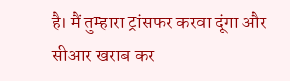है। मैं तुम्हारा ट्रांसफर करवा दूंगा और सीआर खराब कर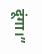दूंगा।”